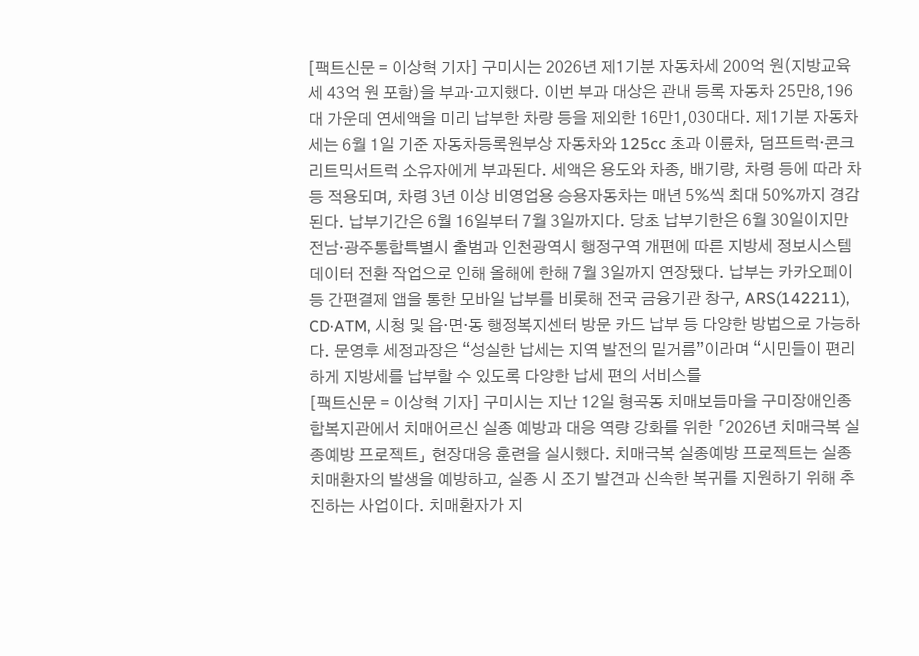[팩트신문 = 이상혁 기자] 구미시는 2026년 제1기분 자동차세 200억 원(지방교육세 43억 원 포함)을 부과·고지했다. 이번 부과 대상은 관내 등록 자동차 25만8,196대 가운데 연세액을 미리 납부한 차량 등을 제외한 16만1,030대다. 제1기분 자동차세는 6월 1일 기준 자동차등록원부상 자동차와 125cc 초과 이륜차, 덤프트럭·콘크리트믹서트럭 소유자에게 부과된다. 세액은 용도와 차종, 배기량, 차령 등에 따라 차등 적용되며, 차령 3년 이상 비영업용 승용자동차는 매년 5%씩 최대 50%까지 경감된다. 납부기간은 6월 16일부터 7월 3일까지다. 당초 납부기한은 6월 30일이지만 전남·광주통합특별시 출범과 인천광역시 행정구역 개편에 따른 지방세 정보시스템 데이터 전환 작업으로 인해 올해에 한해 7월 3일까지 연장됐다. 납부는 카카오페이 등 간편결제 앱을 통한 모바일 납부를 비롯해 전국 금융기관 창구, ARS(142211), CD·ATM, 시청 및 읍·면·동 행정복지센터 방문 카드 납부 등 다양한 방법으로 가능하다. 문영후 세정과장은 “성실한 납세는 지역 발전의 밑거름”이라며 “시민들이 편리하게 지방세를 납부할 수 있도록 다양한 납세 편의 서비스를
[팩트신문 = 이상혁 기자] 구미시는 지난 12일 형곡동 치매보듬마을 구미장애인종합복지관에서 치매어르신 실종 예방과 대응 역량 강화를 위한 「2026년 치매극복 실종예방 프로젝트」 현장대응 훈련을 실시했다. 치매극복 실종예방 프로젝트는 실종 치매환자의 발생을 예방하고, 실종 시 조기 발견과 신속한 복귀를 지원하기 위해 추진하는 사업이다. 치매환자가 지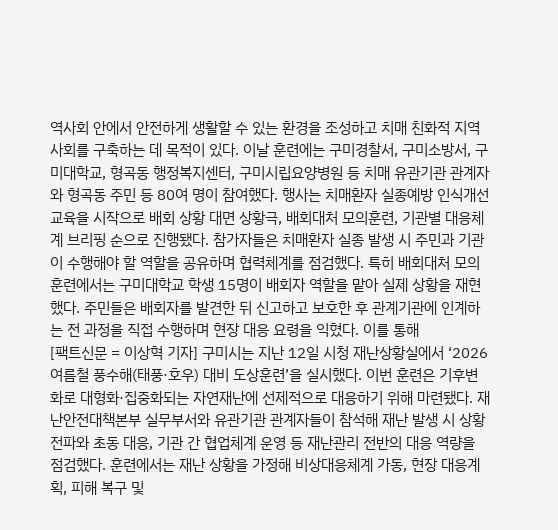역사회 안에서 안전하게 생활할 수 있는 환경을 조성하고 치매 친화적 지역사회를 구축하는 데 목적이 있다. 이날 훈련에는 구미경찰서, 구미소방서, 구미대학교, 형곡동 행정복지센터, 구미시립요양병원 등 치매 유관기관 관계자와 형곡동 주민 등 80여 명이 참여했다. 행사는 치매환자 실종예방 인식개선 교육을 시작으로 배회 상황 대면 상황극, 배회대처 모의훈련, 기관별 대응체계 브리핑 순으로 진행됐다. 참가자들은 치매환자 실종 발생 시 주민과 기관이 수행해야 할 역할을 공유하며 협력체계를 점검했다. 특히 배회대처 모의훈련에서는 구미대학교 학생 15명이 배회자 역할을 맡아 실제 상황을 재현했다. 주민들은 배회자를 발견한 뒤 신고하고 보호한 후 관계기관에 인계하는 전 과정을 직접 수행하며 현장 대응 요령을 익혔다. 이를 통해
[팩트신문 = 이상혁 기자] 구미시는 지난 12일 시청 재난상황실에서 ‘2026 여름철 풍수해(태풍·호우) 대비 도상훈련’을 실시했다. 이번 훈련은 기후변화로 대형화·집중화되는 자연재난에 선제적으로 대응하기 위해 마련됐다. 재난안전대책본부 실무부서와 유관기관 관계자들이 참석해 재난 발생 시 상황 전파와 초동 대응, 기관 간 협업체계 운영 등 재난관리 전반의 대응 역량을 점검했다. 훈련에서는 재난 상황을 가정해 비상대응체계 가동, 현장 대응계획, 피해 복구 및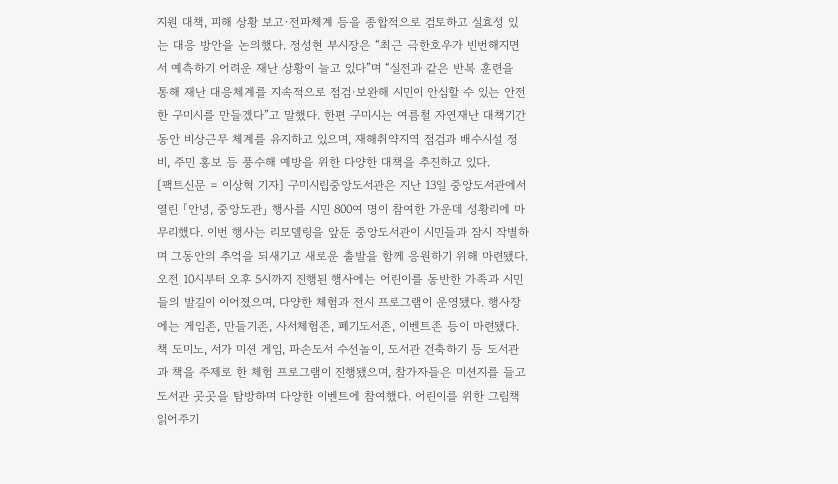지원 대책, 피해 상황 보고·전파체계 등을 종합적으로 검토하고 실효성 있는 대응 방안을 논의했다. 정성현 부시장은 “최근 극한호우가 빈번해지면서 예측하기 어려운 재난 상황이 늘고 있다”며 “실전과 같은 반복 훈련을 통해 재난 대응체계를 지속적으로 점검·보완해 시민이 안심할 수 있는 안전한 구미시를 만들겠다”고 말했다. 한편 구미시는 여름철 자연재난 대책기간 동안 비상근무 체계를 유지하고 있으며, 재해취약지역 점검과 배수시설 정비, 주민 홍보 등 풍수해 예방을 위한 다양한 대책을 추진하고 있다.
[팩트신문 = 이상혁 기자] 구미시립중앙도서관은 지난 13일 중앙도서관에서 열린 「안녕, 중앙도관」 행사를 시민 800여 명이 참여한 가운데 성황리에 마무리했다. 이번 행사는 리모델링을 앞둔 중앙도서관이 시민들과 잠시 작별하며 그동안의 추억을 되새기고 새로운 출발을 함께 응원하기 위해 마련됐다. 오전 10시부터 오후 5시까지 진행된 행사에는 어린이를 동반한 가족과 시민들의 발길이 이어졌으며, 다양한 체험과 전시 프로그램이 운영됐다. 행사장에는 게임존, 만들기존, 사서체험존, 폐기도서존, 이벤트존 등이 마련됐다. 책 도미노, 서가 미션 게임, 파손도서 수선놀이, 도서관 건축하기 등 도서관과 책을 주제로 한 체험 프로그램이 진행됐으며, 참가자들은 미션지를 들고 도서관 곳곳을 탐방하며 다양한 이벤트에 참여했다. 어린이를 위한 그림책 읽어주기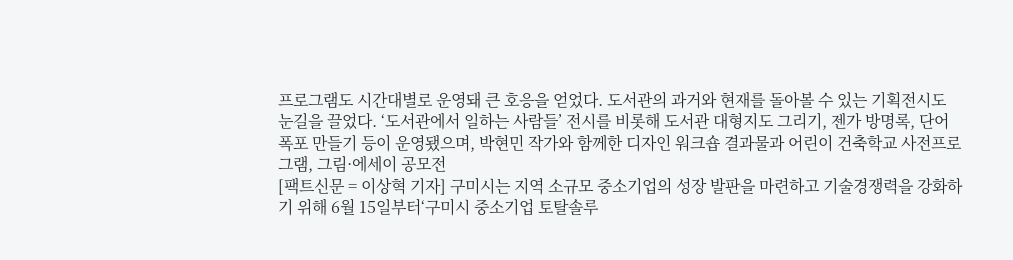프로그램도 시간대별로 운영돼 큰 호응을 얻었다. 도서관의 과거와 현재를 돌아볼 수 있는 기획전시도 눈길을 끌었다. ‘도서관에서 일하는 사람들’ 전시를 비롯해 도서관 대형지도 그리기, 젠가 방명록, 단어 폭포 만들기 등이 운영됐으며, 박현민 작가와 함께한 디자인 워크숍 결과물과 어린이 건축학교 사전프로그램, 그림·에세이 공모전
[팩트신문 = 이상혁 기자] 구미시는 지역 소규모 중소기업의 성장 발판을 마련하고 기술경쟁력을 강화하기 위해 6월 15일부터‘구미시 중소기업 토탈솔루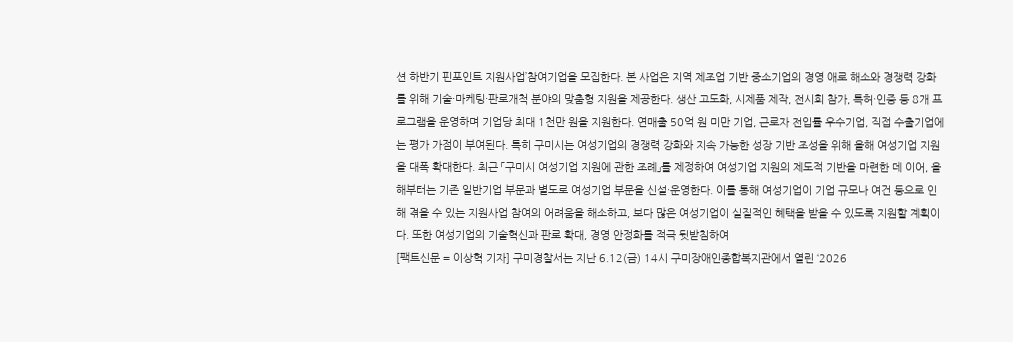션 하반기 핀포인트 지원사업’참여기업을 모집한다. 본 사업은 지역 제조업 기반 중소기업의 경영 애로 해소와 경쟁력 강화를 위해 기술·마케팅·판로개척 분야의 맞춤형 지원을 제공한다. 생산 고도화, 시제품 제작, 전시회 참가, 특허·인증 등 8개 프로그램을 운영하며 기업당 최대 1천만 원을 지원한다. 연매출 50억 원 미만 기업, 근로자 전입률 우수기업, 직접 수출기업에는 평가 가점이 부여된다. 특히 구미시는 여성기업의 경쟁력 강화와 지속 가능한 성장 기반 조성을 위해 올해 여성기업 지원을 대폭 확대한다. 최근 「구미시 여성기업 지원에 관한 조례」를 제정하여 여성기업 지원의 제도적 기반을 마련한 데 이어, 올해부터는 기존 일반기업 부문과 별도로 여성기업 부문을 신설·운영한다. 이를 통해 여성기업이 기업 규모나 여건 등으로 인해 겪을 수 있는 지원사업 참여의 어려움을 해소하고, 보다 많은 여성기업이 실질적인 혜택을 받을 수 있도록 지원할 계획이다. 또한 여성기업의 기술혁신과 판로 확대, 경영 안정화를 적극 뒷받침하여
[팩트신문 = 이상혁 기자] 구미경찰서는 지난 6.12(금) 14시 구미장애인종합복지관에서 열린 ‘2026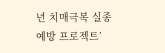년 치매극복 실종예방 프로젝트’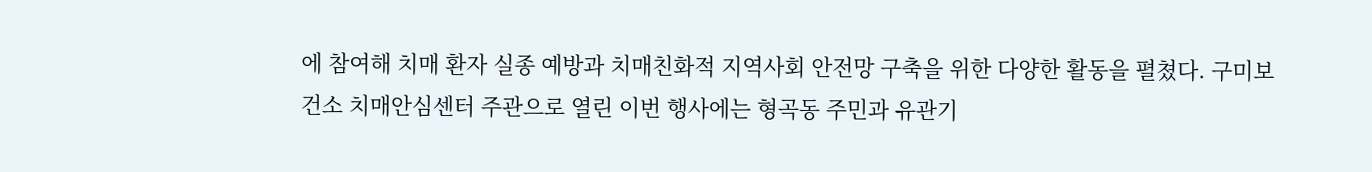에 참여해 치매 환자 실종 예방과 치매친화적 지역사회 안전망 구축을 위한 다양한 활동을 펼쳤다. 구미보건소 치매안심센터 주관으로 열린 이번 행사에는 형곡동 주민과 유관기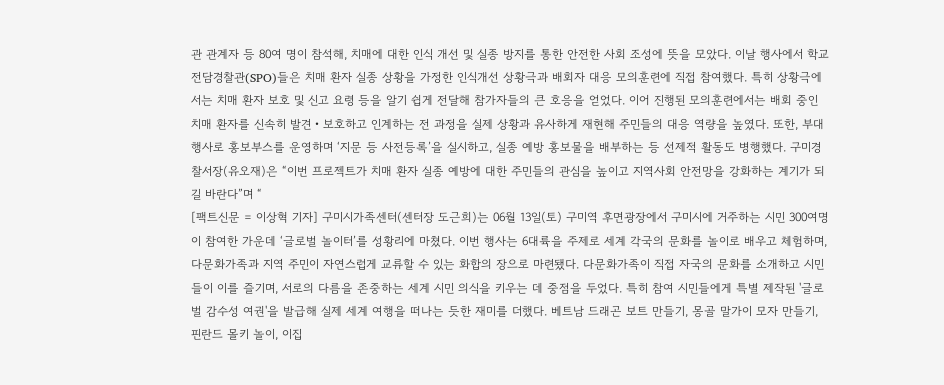관 관계자 등 80여 명이 참석해, 치매에 대한 인식 개선 및 실종 방지를 통한 안전한 사회 조성에 뜻을 모았다. 이날 행사에서 학교전담경찰관(SPO)들은 치매 환자 실종 상황을 가정한 인식개선 상황극과 배회자 대응 모의훈련에 직접 참여했다. 특히 상황극에서는 치매 환자 보호 및 신고 요령 등을 알기 쉽게 전달해 참가자들의 큰 호응을 얻었다. 이어 진행된 모의훈련에서는 배회 중인 치매 환자를 신속히 발견‧보호하고 인계하는 전 과정을 실제 상황과 유사하게 재현해 주민들의 대응 역량을 높였다. 또한, 부대행사로 홍보부스를 운영하며 ‘지문 등 사전등록’을 실시하고, 실종 예방 홍보물을 배부하는 등 선제적 활동도 병행했다. 구미경찰서장(유오재)은 “이번 프로젝트가 치매 환자 실종 예방에 대한 주민들의 관심을 높이고 지역사회 안전망을 강화하는 계기가 되길 바란다”며 “
[팩트신문 = 이상혁 기자] 구미시가족센터(센터장 도근희)는 06월 13일(토) 구미역 후면광장에서 구미시에 거주하는 시민 300여명이 참여한 가운데 ‘글로벌 놀이터’를 성황리에 마쳤다. 이번 행사는 6대륙을 주제로 세계 각국의 문화를 놀이로 배우고 체험하며, 다문화가족과 지역 주민이 자연스럽게 교류할 수 있는 화합의 장으로 마련됐다. 다문화가족이 직접 자국의 문화를 소개하고 시민들이 이를 즐기며, 서로의 다름을 존중하는 세계 시민 의식을 키우는 데 중점을 두었다. 특히 참여 시민들에게 특별 제작된 '글로벌 감수성 여권'을 발급해 실제 세계 여행을 떠나는 듯한 재미를 더했다. 베트남 드래곤 보트 만들기, 몽골 말가이 모자 만들기, 핀란드 몰키 놀이, 이집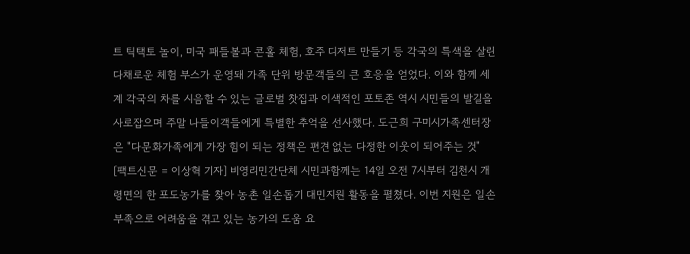트 틱택토 놀이, 미국 패들볼과 콘홀 체험, 호주 디저트 만들기 등 각국의 특색을 살린 다채로운 체험 부스가 운영돼 가족 단위 방문객들의 큰 호응을 얻었다. 이와 함께 세계 각국의 차를 시음할 수 있는 글로벌 찻집과 이색적인 포토존 역시 시민들의 발길을 사로잡으며 주말 나들이객들에게 특별한 추억을 선사했다. 도근희 구미시가족센터장은 "다문화가족에게 가장 힘이 되는 정책은 편견 없는 다정한 이웃이 되어주는 것"
[팩트신문 = 이상혁 기자] 비영리민간단체 시민과함께는 14일 오전 7시부터 김천시 개령면의 한 포도농가를 찾아 농촌 일손돕기 대민지원 활동을 펼쳤다. 이번 지원은 일손 부족으로 어려움을 겪고 있는 농가의 도움 요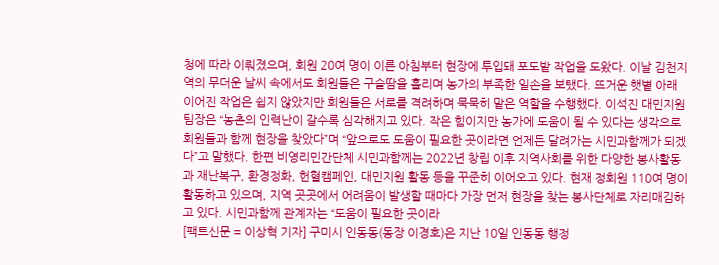청에 따라 이뤄졌으며, 회원 20여 명이 이른 아침부터 현장에 투입돼 포도밭 작업을 도왔다. 이날 김천지역의 무더운 날씨 속에서도 회원들은 구슬땀을 흘리며 농가의 부족한 일손을 보탰다. 뜨거운 햇볕 아래 이어진 작업은 쉽지 않았지만 회원들은 서로를 격려하며 묵묵히 맡은 역할을 수행했다. 이석진 대민지원팀장은 “농촌의 인력난이 갈수록 심각해지고 있다. 작은 힘이지만 농가에 도움이 될 수 있다는 생각으로 회원들과 함께 현장을 찾았다”며 “앞으로도 도움이 필요한 곳이라면 언제든 달려가는 시민과함께가 되겠다”고 말했다. 한편 비영리민간단체 시민과함께는 2022년 창립 이후 지역사회를 위한 다양한 봉사활동과 재난복구, 환경정화, 헌혈캠페인, 대민지원 활동 등을 꾸준히 이어오고 있다. 현재 정회원 110여 명이 활동하고 있으며, 지역 곳곳에서 어려움이 발생할 때마다 가장 먼저 현장을 찾는 봉사단체로 자리매김하고 있다. 시민과함께 관계자는 “도움이 필요한 곳이라
[팩트신문 = 이상혁 기자] 구미시 인동동(동장 이경호)은 지난 10일 인동동 행정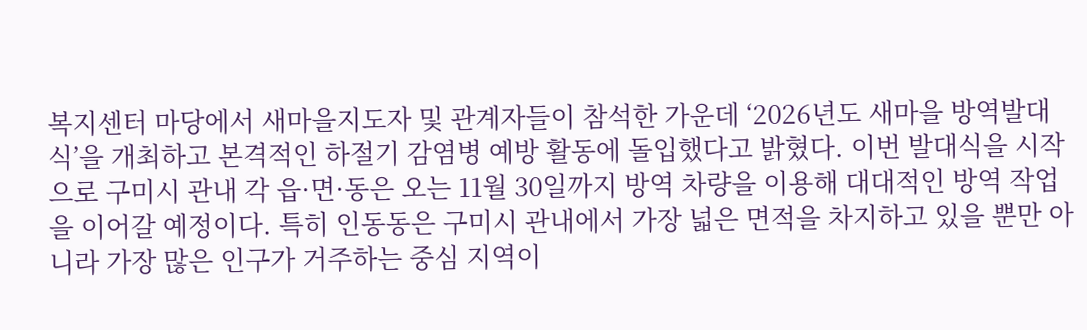복지센터 마당에서 새마을지도자 및 관계자들이 참석한 가운데 ‘2026년도 새마을 방역발대식’을 개최하고 본격적인 하절기 감염병 예방 활동에 돌입했다고 밝혔다. 이번 발대식을 시작으로 구미시 관내 각 읍·면·동은 오는 11월 30일까지 방역 차량을 이용해 대대적인 방역 작업을 이어갈 예정이다. 특히 인동동은 구미시 관내에서 가장 넓은 면적을 차지하고 있을 뿐만 아니라 가장 많은 인구가 거주하는 중심 지역이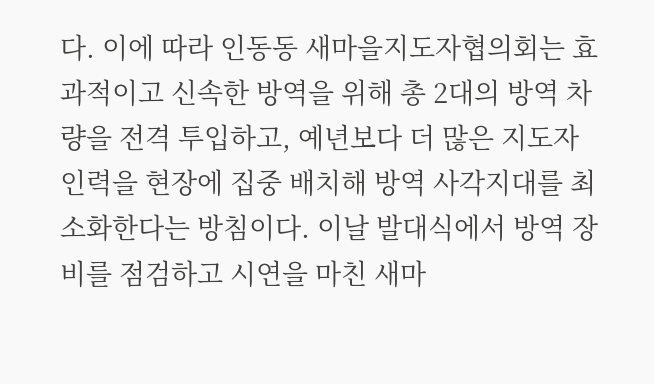다. 이에 따라 인동동 새마을지도자협의회는 효과적이고 신속한 방역을 위해 총 2대의 방역 차량을 전격 투입하고, 예년보다 더 많은 지도자 인력을 현장에 집중 배치해 방역 사각지대를 최소화한다는 방침이다. 이날 발대식에서 방역 장비를 점검하고 시연을 마친 새마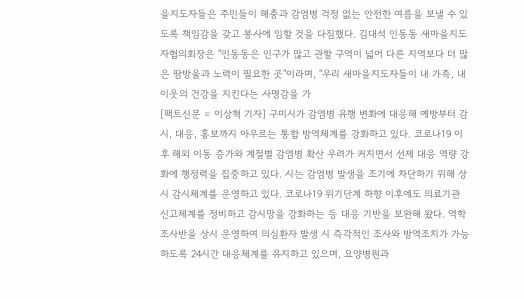을지도자들은 주민들이 해충과 감염병 걱정 없는 안전한 여름을 보낼 수 있도록 책임감을 갖고 봉사에 임할 것을 다짐했다. 김대석 인동동 새마을지도자협의회장은 "인동동은 인구가 많고 관할 구역이 넓어 다른 지역보다 더 많은 땀방울과 노력이 필요한 곳"이라며, "우리 새마을지도자들이 내 가족, 내 이웃의 건강을 지킨다는 사명감을 가
[팩트신문 = 이상혁 기자] 구미시가 감염병 유행 변화에 대응해 예방부터 감시, 대응, 홍보까지 아우르는 통합 방역체계를 강화하고 있다. 코로나19 이후 해외 이동 증가와 계절별 감염병 확산 우려가 커지면서 선제 대응 역량 강화에 행정력을 집중하고 있다. 시는 감염병 발생을 조기에 차단하기 위해 상시 감시체계를 운영하고 있다. 코로나19 위기단계 하향 이후에도 의료기관 신고체계를 정비하고 감시망을 강화하는 등 대응 기반을 보완해 왔다. 역학조사반을 상시 운영하여 의심환자 발생 시 즉각적인 조사와 방역조치가 가능하도록 24시간 대응체계를 유지하고 있으며, 요양병원과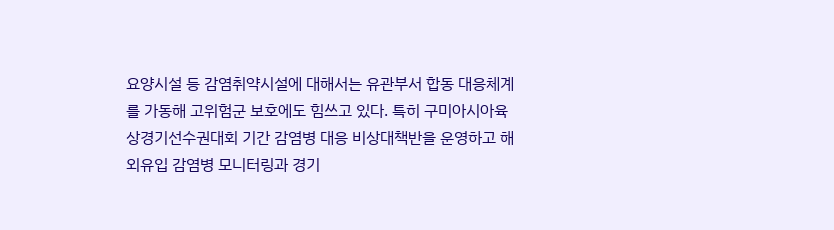요양시설 등 감염취약시설에 대해서는 유관부서 합동 대응체계를 가동해 고위험군 보호에도 힘쓰고 있다. 특히 구미아시아육상경기선수권대회 기간 감염병 대응 비상대책반을 운영하고 해외유입 감염병 모니터링과 경기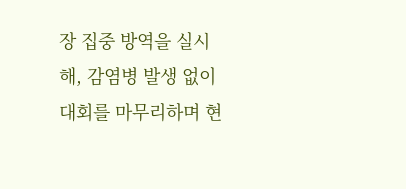장 집중 방역을 실시해, 감염병 발생 없이 대회를 마무리하며 현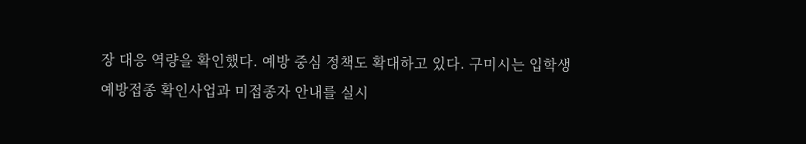장 대응 역량을 확인했다. 예방 중심 정책도 확대하고 있다. 구미시는 입학생 예방접종 확인사업과 미접종자 안내를 실시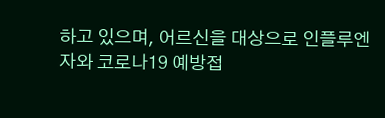하고 있으며, 어르신을 대상으로 인플루엔자와 코로나19 예방접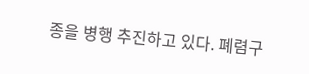종을 병행 추진하고 있다. 폐렴구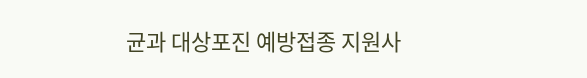균과 대상포진 예방접종 지원사